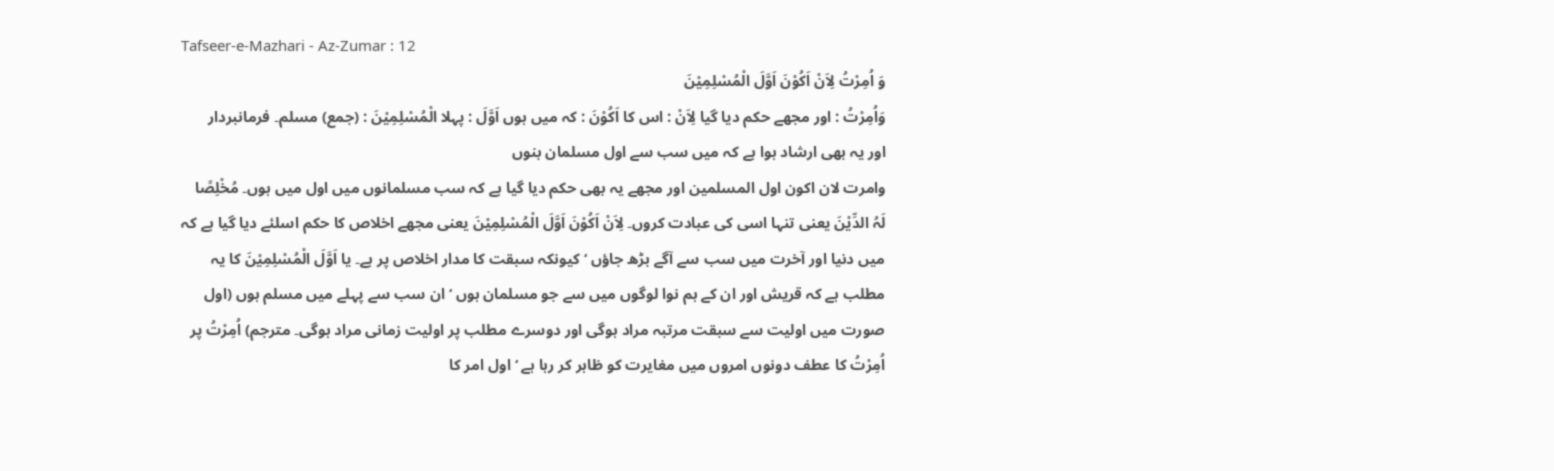Tafseer-e-Mazhari - Az-Zumar : 12
وَ اُمِرْتُ لِاَنْ اَكُوْنَ اَوَّلَ الْمُسْلِمِیْنَ
وَاُمِرْتُ : اور مجھے حکم دیا گیا لِاَنْ : اس کا اَكُوْنَ : کہ میں ہوں اَوَّلَ : پہلا الْمُسْلِمِيْنَ : (جمع) مسلم۔ فرمانبردار
اور یہ بھی ارشاد ہوا ہے کہ میں سب سے اول مسلمان بنوں
وامرت لان اکون اول المسلمین اور مجھے یہ بھی حکم دیا گیا ہے کہ سب مسلمانوں میں اول میں ہوں۔ مُخْلِصًا لَہُ الدِّیْنَ یعنی تنہا اسی کی عبادت کروں۔ لِاَنْ اَکُوْنَ اَوَّلَ الْمُسْلِمِیْنَ یعنی مجھے اخلاص کا حکم اسلئے دیا گیا ہے کہ میں دنیا اور آخرت میں سب سے آگے بڑھ جاؤں ‘ کیونکہ سبقت کا مدار اخلاص پر ہے۔ یا اَوَّلَ الْمُسْلِمِیْنَ کا یہ مطلب ہے کہ قریش اور ان کے ہم نوا لوگوں میں سے جو مسلمان ہوں ‘ ان سب سے پہلے میں مسلم ہوں (اول صورت میں اولیت سے سبقت مرتبہ مراد ہوگی اور دوسرے مطلب پر اولیت زمانی مراد ہوگی۔ مترجم) اُمِرْتُ پر اُمِرْتُ کا عطف دونوں امروں میں مغایرت کو ظاہر کر رہا ہے ‘ اول امر کا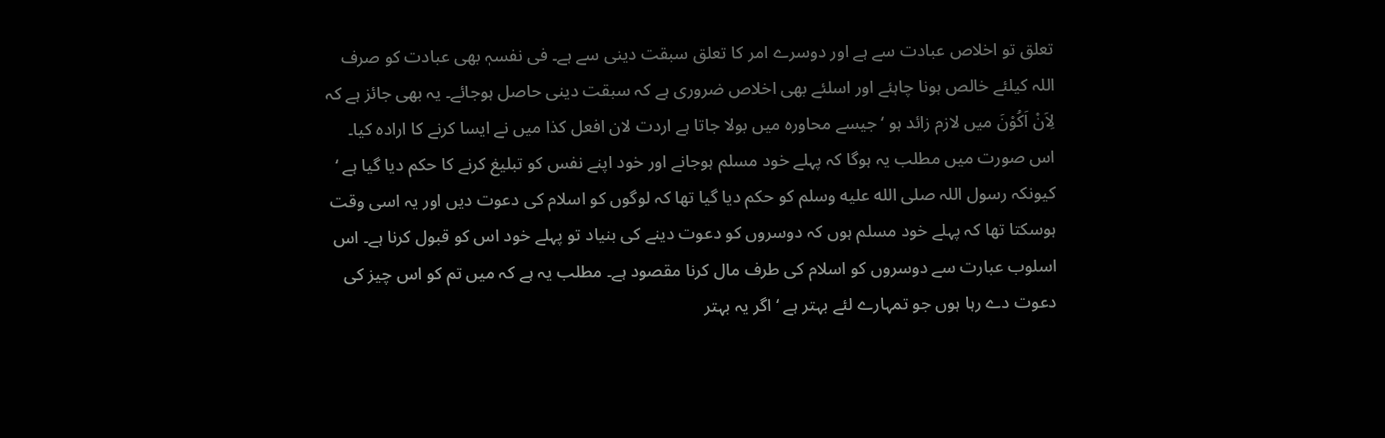تعلق تو اخلاص عبادت سے ہے اور دوسرے امر کا تعلق سبقت دینی سے ہے۔ فی نفسہٖ بھی عبادت کو صرف اللہ کیلئے خالص ہونا چاہئے اور اسلئے بھی اخلاص ضروری ہے کہ سبقت دینی حاصل ہوجائے۔ یہ بھی جائز ہے کہ لِاَنْ اَکُوْنَ میں لازم زائد ہو ‘ جیسے محاورہ میں بولا جاتا ہے اردت لان افعل کذا میں نے ایسا کرنے کا ارادہ کیا۔ اس صورت میں مطلب یہ ہوگا کہ پہلے خود مسلم ہوجانے اور خود اپنے نفس کو تبلیغ کرنے کا حکم دیا گیا ہے ‘ کیونکہ رسول اللہ صلى الله عليه وسلم کو حکم دیا گیا تھا کہ لوگوں کو اسلام کی دعوت دیں اور یہ اسی وقت ہوسکتا تھا کہ پہلے خود مسلم ہوں کہ دوسروں کو دعوت دینے کی بنیاد تو پہلے خود اس کو قبول کرنا ہے۔ اس اسلوب عبارت سے دوسروں کو اسلام کی طرف مال کرنا مقصود ہے۔ مطلب یہ ہے کہ میں تم کو اس چیز کی دعوت دے رہا ہوں جو تمہارے لئے بہتر ہے ‘ اگر یہ بہتر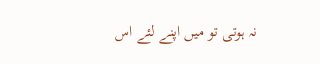نہ ہوتی تو میں اپنے لئے اس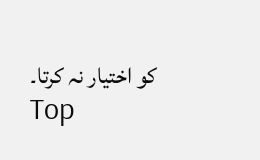کو اختیار نہ کرتا۔
Top